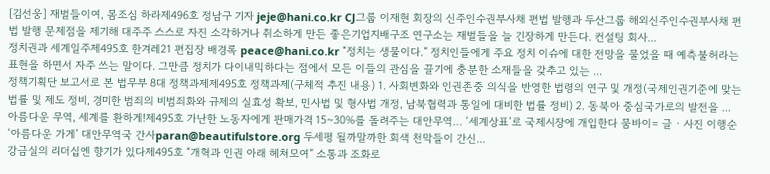[김선웅] 재벌들이여, 몸조심 하라제496호 정남구 기자 jeje@hani.co.kr CJ그룹 이재현 회장의 신주인수권부사채 편법 발행과 두산그룹 해외신주인수권부사채 편법 발행 문제점을 제기해 대주주 스스로 자진 소각하거나 취소하게 만든 좋은기업지배구조 연구소는 재벌들을 늘 긴장하게 만든다. 컨설팅 회사...
정치권과 세계일주제495호 한겨레21 편집장 배경록 peace@hani.co.kr “정치는 생물이다.” 정치인들에게 주요 정치 이슈에 대한 전망을 물었을 때 예측불허라는 표현을 하면서 자주 쓰는 말이다. 그만큼 정치가 다이내믹하다는 점에서 모든 이들의 관심을 끌기에 충분한 소재들을 갖추고 있는 ...
정책기획단 보고서로 본 법무부 8대 정책과제제495호 정책과제(구체적 추진 내용) 1. 사회변화와 인권존중 의식을 반영한 법령의 연구 및 개정(국제인권기준에 맞는 법률 및 제도 정비, 경미한 범죄의 비범죄화와 규제의 실효성 확보, 민사법 및 형사법 개정, 남북협력과 통일에 대비한 법률 정비) 2. 동북아 중심국가로의 발전을 ...
아름다운 무역, 세계를 환하게!제495호 가난한 노동자에게 판매가격 15~30%를 돌려주는 대안무역… ‘세계상표’로 국제시장에 개입한다 뭄바이= 글 · 사진 이행순 ‘아름다운 가게’ 대안무역국 간사paran@beautifulstore.org 두세평 될까말까한 회색 천막들이 간신...
강금실의 리더십엔 향기가 있다제495호 “개혁과 인권 아래 헤쳐모여” 소통과 조화로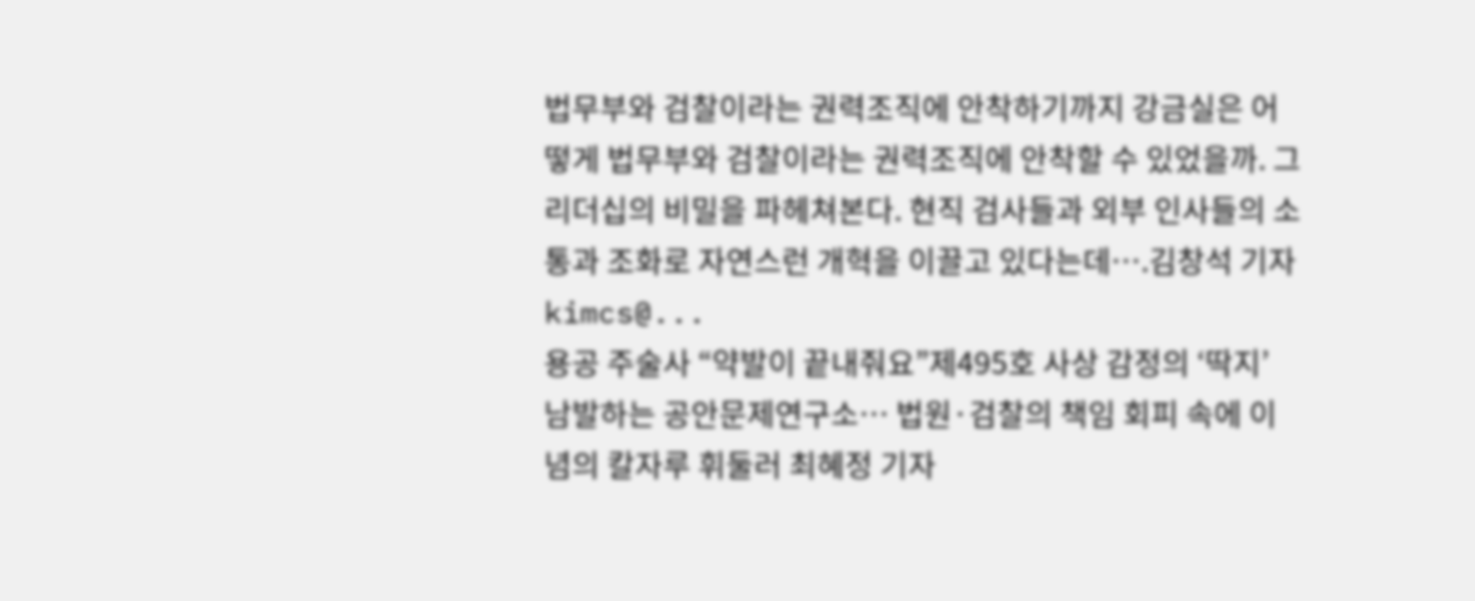법무부와 검찰이라는 권력조직에 안착하기까지 강금실은 어떻게 법무부와 검찰이라는 권력조직에 안착할 수 있었을까. 그 리더십의 비밀을 파헤쳐본다. 현직 검사들과 외부 인사들의 소통과 조화로 자연스런 개혁을 이끌고 있다는데….김창석 기자 kimcs@...
용공 주술사 “약발이 끝내줘요”제495호 사상 감정의 ‘딱지’ 남발하는 공안문제연구소… 법원·검찰의 책임 회피 속에 이념의 칼자루 휘둘러 최혜정 기자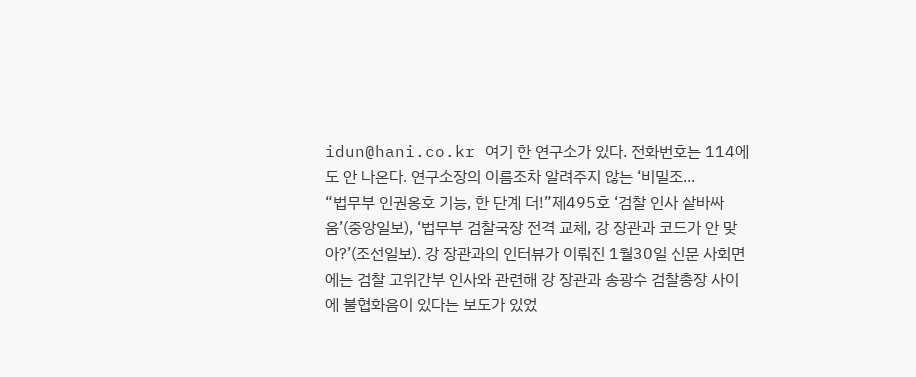idun@hani.co.kr 여기 한 연구소가 있다. 전화번호는 114에도 안 나온다. 연구소장의 이름조차 알려주지 않는 ‘비밀조...
“법무부 인권옹호 기능, 한 단계 더!”제495호 ‘검찰 인사 샅바싸움’(중앙일보), ‘법무부 검찰국장 전격 교체, 강 장관과 코드가 안 맞아?’(조선일보). 강 장관과의 인터뷰가 이뤄진 1월30일 신문 사회면에는 검찰 고위간부 인사와 관련해 강 장관과 송광수 검찰총장 사이에 불협화음이 있다는 보도가 있었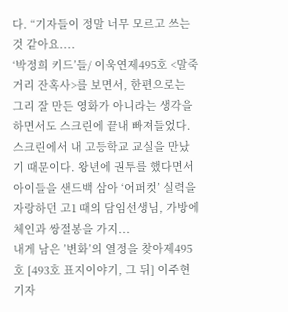다. “기자들이 정말 너무 모르고 쓰는 것 같아요....
‘박정희 키드’들/ 이욱연제495호 <말죽거리 잔혹사>를 보면서, 한편으로는 그리 잘 만든 영화가 아니라는 생각을 하면서도 스크린에 끝내 빠져들었다. 스크린에서 내 고등학교 교실을 만났기 때문이다. 왕년에 권투를 했다면서 아이들을 샌드백 삼아 ‘어퍼컷’ 실력을 자랑하던 고1 때의 담임선생님, 가방에 체인과 쌍절봉을 가지...
내게 남은 ’변화’의 열정을 찾아제495호 [493호 표지이야기, 그 뒤] 이주현 기자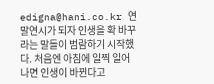edigna@hani.co.kr 연말연시가 되자 인생을 확 바꾸라는 말들이 범람하기 시작했다. 처음엔 아침에 일찍 일어나면 인생이 바뀐다고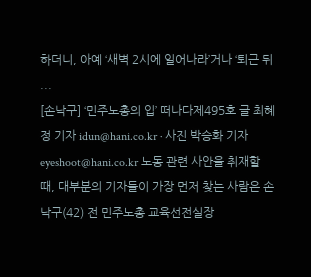하더니, 아예 ‘새벽 2시에 일어나라’거나 ‘퇴근 뒤 ...
[손낙구] ‘민주노총의 입’ 떠나다제495호 글 최혜정 기자 idun@hani.co.kr · 사진 박승화 기자 eyeshoot@hani.co.kr 노동 관련 사안을 취재할 때, 대부분의 기자들이 가장 먼저 찾는 사람은 손낙구(42) 전 민주노총 교육선전실장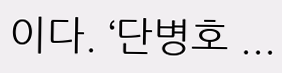이다. ‘단병호 ...